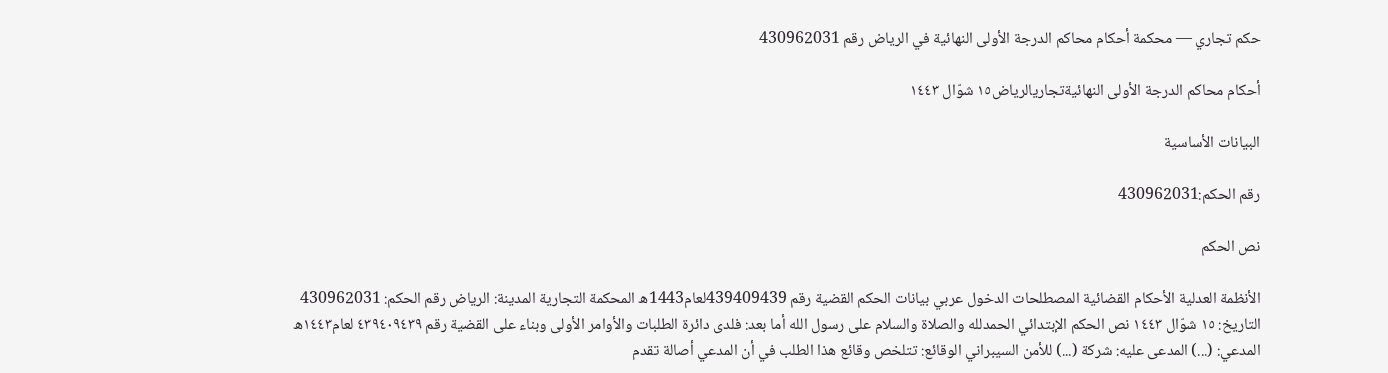حكم تجاري — محكمة أحكام محاكم الدرجة الأولى النهائية في الرياض رقم 430962031

أحكام محاكم الدرجة الأولى النهائيةتجاريالرياض١٥ شوّال ١٤٤٣

البيانات الأساسية

رقم الحكم:430962031

نص الحكم

الأنظمة العدلية الأحكام القضائية المصطلحات الدخول عربي بيانات الحكم القضية رقم 439409439لعام1443ه المحكمة التجارية المدينة: الرياض رقم الحكم: 430962031 التاريخ: ١٥ شوّال ١٤٤٣ نص الحكم الإبتدائي الحمدلله والصلاة والسلام على رسول الله أما بعد: فلدى دائرة الطلبات والأوامر الأولى وبناء على القضية رقم ٤٣٩٤٠٩٤٣٩ لعام١٤٤٣ه المدعي: (...) المدعى عليه: شركة (...) للأمن السيبراني الوقائع: تتلخص وقائع هذا الطلب في أن المدعي أصالة تقدم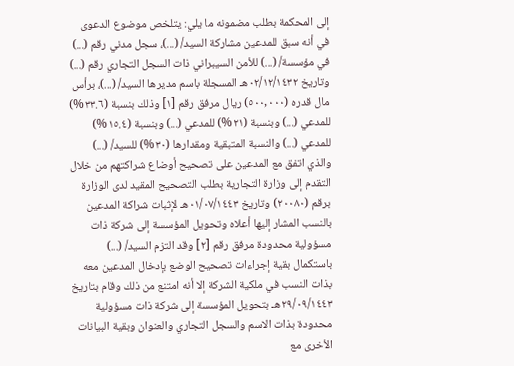إلى المحكمة بطلب مضمونه ما يلي: يتلخص موضوع الدعوى في أنه سبق للمدعين مشاركة السيد/ (...)، سجل مدني رقم (...) في مؤسسة/ (...) للأمن السيبراني ذات السجل التجاري رقم (...) وتاريخ ٠٢/١٢/١٤٣٢هـ المسجلة باسم مديرها السيد/ (...)، برأس مال قدره (٥٠٠,٠٠٠) ريال مرفق رقم [١] وذلك بنسبة (٣٣.٦%) للمدعي (...) وبنسبة (٢١%) للمدعي (...) وبنسبة (١٥.٤%) للمدعي (...) والنسبة المتبقية ومقدارها (٣٠%) للسيد/ (...) والذي اتفق مع المدعين على تصحيح أوضاع شراكتهم من خلال التقدم إلى وزارة التجارية بطلب التصحيح المقيد لدى الوزارة برقم (٢٠٠٨٠) وتاريخ ٠١/٠٧/١٤٤٣هـ لإثبات شراكة المدعين بالنسب المشار إليها أعلاه وتحويل المؤسسة إلى شركة ذات مسؤولية محدودة مرفق رقم [٢] وقد التزم السيد/ (...) باستكمال بقية إجراءات تصحيح الوضع بإدخال المدعين معه بذات النسب في ملكية الشركة إلا أنه امتنع من ذلك وقام بتاريخ ٢٩/٠٩/١٤٤٣هـ بتحويل المؤسسة إلى شركة ذات مسؤولية محدودة بذات الاسم والسجل التجاري والعنوان وبقية البيانات الأخرى مع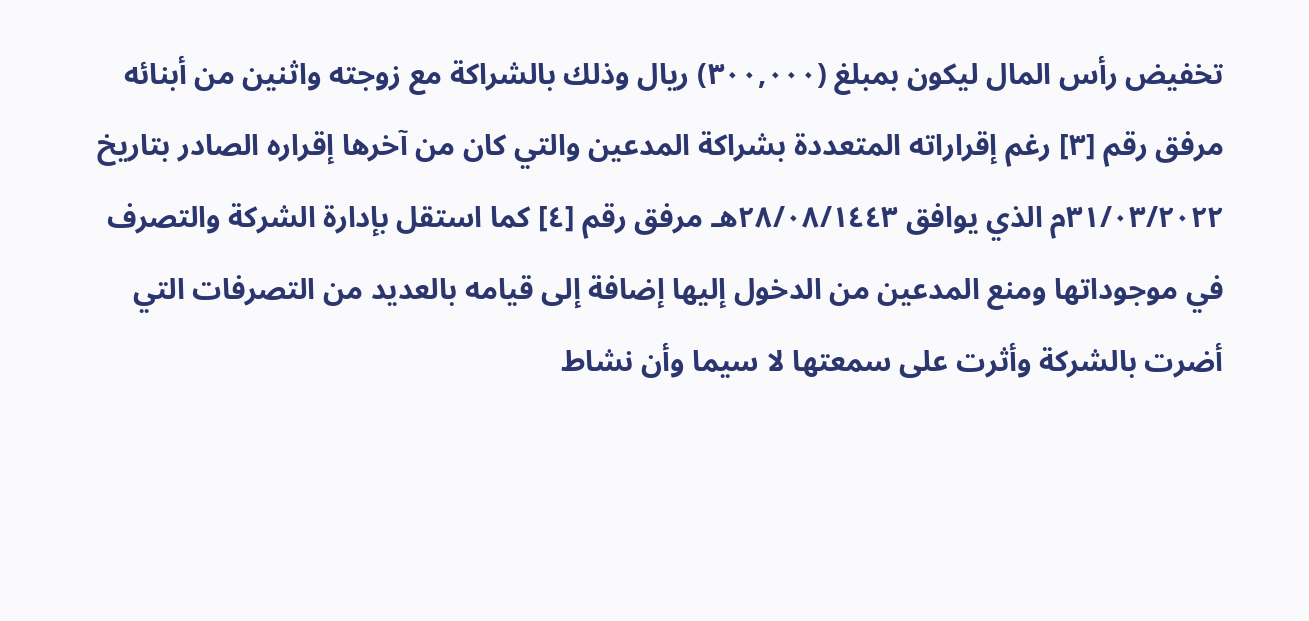تخفيض رأس المال ليكون بمبلغ (٣٠٠,٠٠٠) ريال وذلك بالشراكة مع زوجته واثنين من أبنائه مرفق رقم [٣] رغم إقراراته المتعددة بشراكة المدعين والتي كان من آخرها إقراره الصادر بتاريخ ٣١/٠٣/٢٠٢٢م الذي يوافق ٢٨/٠٨/١٤٤٣هـ مرفق رقم [٤] كما استقل بإدارة الشركة والتصرف في موجوداتها ومنع المدعين من الدخول إليها إضافة إلى قيامه بالعديد من التصرفات التي أضرت بالشركة وأثرت على سمعتها لا سيما وأن نشاط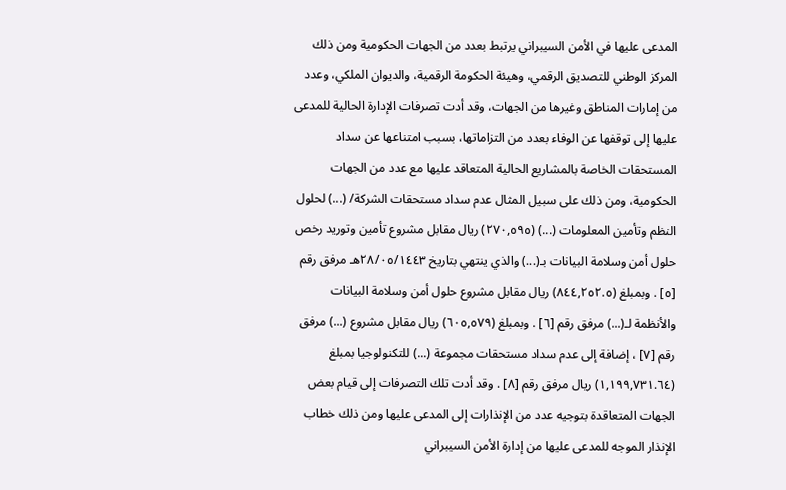المدعى عليها في الأمن السيبراني يرتبط بعدد من الجهات الحكومية ومن ذلك المركز الوطني للتصديق الرقمي، وهيئة الحكومة الرقمية، والديوان الملكي، وعدد من إمارات المناطق وغيرها من الجهات، وقد أدت تصرفات الإدارة الحالية للمدعى عليها إلى توقفها عن الوفاء بعدد من التزاماتها، بسبب امتناعها عن سداد المستحقات الخاصة بالمشاريع الحالية المتعاقد عليها مع عدد من الجهات الحكومية، ومن ذلك على سبيل المثال عدم سداد مستحقات الشركة/ (...) لحلول النظم وتأمين المعلومات (...) (٢٧٠,٥٩٥) ريال مقابل مشروع تأمين وتوريد رخص حلول أمن وسلامة البيانات بـ(...) والذي ينتهي بتاريخ ٢٨/٠٥/١٤٤٣هـ مرفق رقم [٥] . وبمبلغ (٨٤٤,٢٥٢.٥) ريال مقابل مشروع حلول أمن وسلامة البيانات والأنظمة لـ(...) مرفق رقم [٦] . وبمبلغ (٦٠٥,٥٧٩) ريال مقابل مشروع (...) مرفق رقم [٧] ، إضافة إلى عدم سداد مستحقات مجموعة (...) للتكنولوجيا بمبلغ (١,١٩٩,٧٣١.٦٤) ريال مرفق رقم [٨] . وقد أدت تلك التصرفات إلى قيام بعض الجهات المتعاقدة بتوجيه عدد من الإنذارات إلى المدعى عليها ومن ذلك خطاب الإنذار الموجه للمدعى عليها من إدارة الأمن السيبراني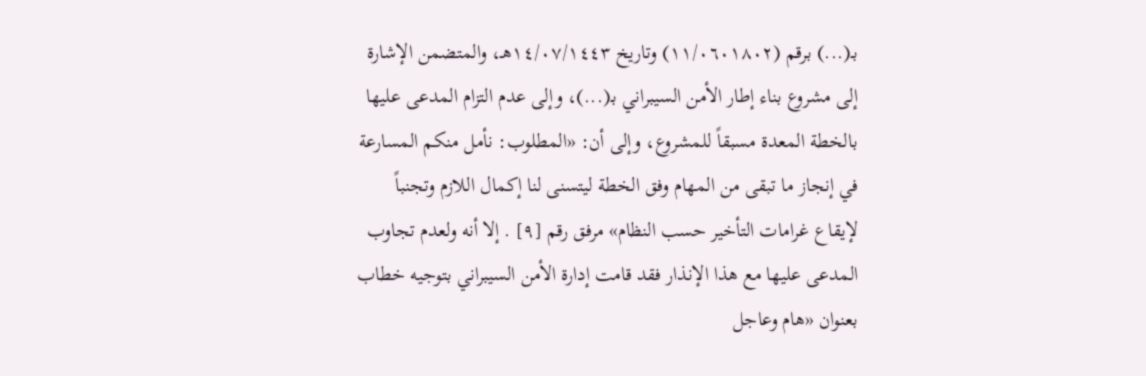بـ(...) برقم (١١/٠٦٠١٨٠٢) وتاريخ ١٤/٠٧/١٤٤٣هـ، والمتضمن الإشارة إلى مشروع بناء إطار الأمن السيبراني بـ(...)، وإلى عدم التزام المدعى عليها بالخطة المعدة مسبقاً للمشروع، وإلى أن: «المطلوب: نأمل منكم المسارعة في إنجاز ما تبقى من المهام وفق الخطة ليتسنى لنا إكمال اللازم وتجنباً لإيقاع غرامات التأخير حسب النظام» مرفق رقم [٩] . إلا أنه ولعدم تجاوب المدعى عليها مع هذا الإنذار فقد قامت إدارة الأمن السيبراني بتوجيه خطاب بعنوان «هام وعاجل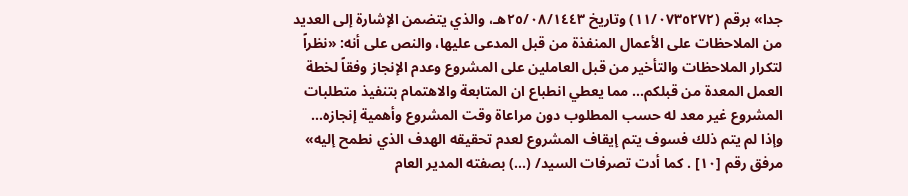جدا» برقم (١١/٠٧٣٥٢٧٢) وتاريخ ٢٥/٠٨/١٤٤٣هـ، والذي يتضمن الإشارة إلى العديد من الملاحظات على الأعمال المنفذة من قبل المدعى عليها، والنص على أنه: «نظراً لتكرار الملاحظات والتأخير من قبل العاملين على المشروع وعدم الإنجاز وفقاً لخطة العمل المعدة من قبلكم... مما يعطي انطباع ان المتابعة والاهتمام بتنفيذ متطلبات المشروع غير معد له حسب المطلوب دون مراعاة وقت المشروع وأهمية إنجازه... وإذا لم يتم ذلك فسوف يتم إيقاف المشروع لعدم تحقيقه الهدف الذي نطمح إليه» مرفق رقم [١٠] . كما أدت تصرفات السيد/ (...) بصفته المدير العام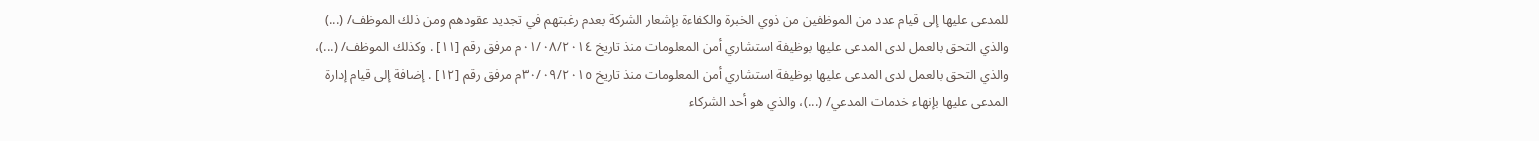للمدعى عليها إلى قيام عدد من الموظفين من ذوي الخبرة والكفاءة بإشعار الشركة بعدم رغبتهم في تجديد عقودهم ومن ذلك الموظف/ (...) والذي التحق بالعمل لدى المدعى عليها بوظيفة استشاري أمن المعلومات منذ تاريخ ٠١/٠٨/٢٠١٤م مرفق رقم [١١] . وكذلك الموظف/ (...)، والذي التحق بالعمل لدى المدعى عليها بوظيفة استشاري أمن المعلومات منذ تاريخ ٣٠/٠٩/٢٠١٥م مرفق رقم [١٢] . إضافة إلى قيام إدارة المدعى عليها بإنهاء خدمات المدعي/ (...)، والذي هو أحد الشركاء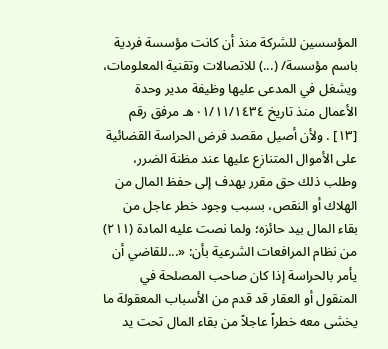المؤسسين للشركة منذ أن كانت مؤسسة فردية باسم مؤسسة/ (...) للاتصالات وتقنية المعلومات، ويشغل في المدعى عليها وظيفة مدير وحدة الأعمال منذ تاريخ ٠١/١١/١٤٣٤هـ مرفق رقم [١٣] . ولأن أصيل مقصد فرض الحراسة القضائية على الأموال المتنازع عليها عند مظنة الضرر، وطلب ذلك حق مقرر يهدف إلى حفظ المال من الهلاك أو النقص، بسبب وجود خطر عاجل من بقاء المال بيد حائزه؛ ولما نصت عليه المادة (٢١١) من نظام المرافعات الشرعية بأن: «...للقاضي أن يأمر بالحراسة إذا كان صاحب المصلحة في المنقول أو العقار قد قدم من الأسباب المعقولة ما يخشى معه خطراً عاجلاً من بقاء المال تحت يد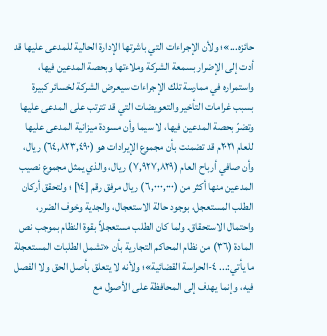حائزه...»؛ ولأن الإجراءات التي باشرتها الإدارة الحالية للمدعى عليها قد أدت إلى الإضرار بسمعة الشركة وملاءتها وبحصة المدعين فيها، واستمراره في ممارسة تلك الإجراءات سيعرض الشركة لخسائر كبيرة بسبب غرامات التأخير والتعويضات التي قد تترتب على المدعى عليها وتضرّ بحصة المدعين فيها، لا سيما وأن مسودة ميزانية المدعى عليها للعام ٢٠٢١م قد تضمنت بأن مجموع الإيرادات هو (٦٤,٨٢٣,٤٩٠) ريال، وأن صافي أرباح العام (٧,٩٢٧,٨٢٩) ريال، والذي يمثل مجموع نصيب المدعين منها أكثر من (٦,٠٠٠,٠٠٠) ريال مرفق رقم [١٤] ؛ ولتحقق أركان الطلب المستعجل، بوجود حالة الاستعجال، والجدية وخوف الضرر، واحتمال الاستحقاق. ولما كان الطلب مستعجلاً بقوة النظام بموجب نص المادة (٣٦) من نظام المحاكم التجارية بأن «تشمل الطلبات المستعجلة ما يأتي:... ٤-الحراسة القضائية»؛ ولأنه لا يتعلق بأصل الحق ولا الفصل فيه، وإنما يهدف إلى المحافظة على الأصول مع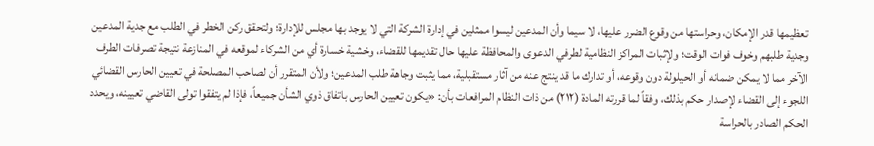تعظيمها قدر الإمكان، وحراستها من وقوع الضرر عليها، لا سيما وأن المدعين ليسوا ممثلين في إدارة الشركة التي لا يوجد بها مجلس للإدارة؛ ولتحقق ركن الخطر في الطلب مع جدية المدعين وجدية طلبهم وخوف فوات الوقت؛ ولإثبات المراكز النظامية لطرفي الدعوى والمحافظة عليها حال تقديمها للقضاء، وخشية خسارة أي من الشركاء لموقعه في المنازعة نتيجة تصرفات الطرف الآخر مما لا يمكن ضمانه أو الحيلولة دون وقوعه، أو تدارك ما قد ينتج عنه من آثار مستقبلية، مما يثبت وجاهة طلب المدعين؛ ولأن المتقرر أن لصاحب المصلحة في تعيين الحارس القضائي اللجوء إلى القضاء لإصدار حكم بذلك، وفقاً لما قررته المادة (٢١٢) من ذات النظام المرافعات بأن: «يكون تعيين الحارس باتفاق ذوي الشأن جميعاً، فإذا لم يتفقوا تولى القاضي تعيينه، ويحدد الحكم الصادر بالحراسة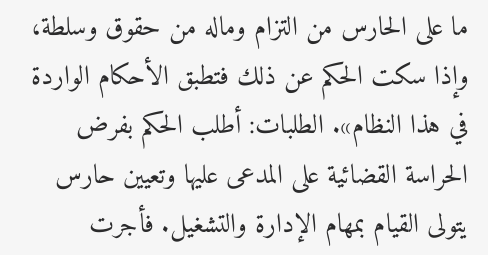ما على الحارس من التزام وماله من حقوق وسلطة، وإذا سكت الحكم عن ذلك فتطبق الأحكام الواردة في هذا النظام». الطلبات: أطلب الحكم بفرض الحراسة القضائية على المدعى عليها وتعيين حارس يتولى القيام بمهام الإدارة والتشغيل. فأجرت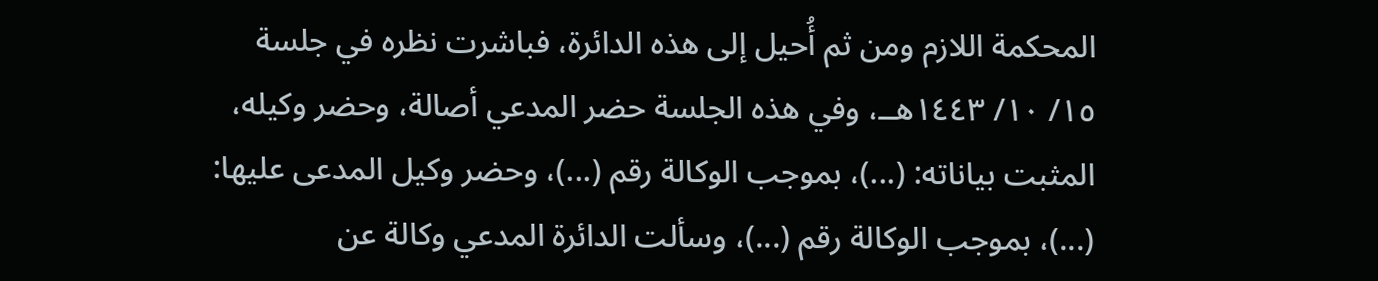المحكمة اللازم ومن ثم أُحيل إلى هذه الدائرة، فباشرت نظره في جلسة ١٥/ ١٠/ ١٤٤٣هــ، وفي هذه الجلسة حضر المدعي أصالة، وحضر وكيله، المثبت بياناته: (...)، بموجب الوكالة رقم (...)، وحضر وكيل المدعى عليها: (...)، بموجب الوكالة رقم (...)، وسألت الدائرة المدعي وكالة عن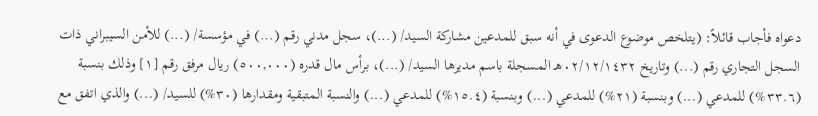دعواه فأجاب قائلاً: (يتلخص موضوع الدعوى في أنه سبق للمدعين مشاركة السيد/ (...)، سجل مدني رقم (...) في مؤسسة/ (...) للأمن السيبراني ذات السجل التجاري رقم (...) وتاريخ ٠٢/١٢/١٤٣٢هـ المسجلة باسم مديرها السيد/ (...)، برأس مال قدره (٥٠٠,٠٠٠) ريال مرفق رقم [١] وذلك بنسبة (٣٣.٦%) للمدعي (...) وبنسبة (٢١%) للمدعي (...) وبنسبة (١٥.٤%) للمدعي (...) والنسبة المتبقية ومقدارها (٣٠%) للسيد/ (...) والذي اتفق مع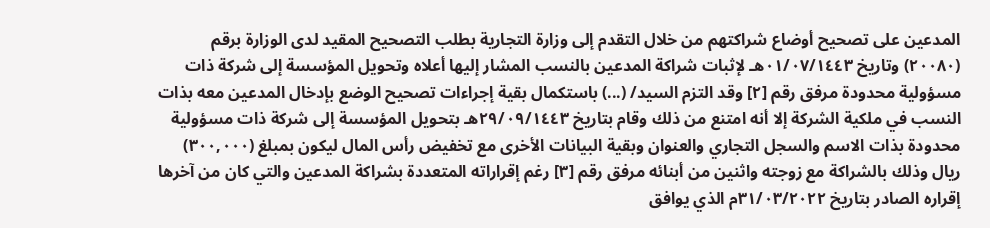المدعين على تصحيح أوضاع شراكتهم من خلال التقدم إلى وزارة التجارية بطلب التصحيح المقيد لدى الوزارة برقم (٢٠٠٨٠) وتاريخ ٠١/٠٧/١٤٤٣هـ لإثبات شراكة المدعين بالنسب المشار إليها أعلاه وتحويل المؤسسة إلى شركة ذات مسؤولية محدودة مرفق رقم [٢] وقد التزم السيد/ (...) باستكمال بقية إجراءات تصحيح الوضع بإدخال المدعين معه بذات النسب في ملكية الشركة إلا أنه امتنع من ذلك وقام بتاريخ ٢٩/٠٩/١٤٤٣هـ بتحويل المؤسسة إلى شركة ذات مسؤولية محدودة بذات الاسم والسجل التجاري والعنوان وبقية البيانات الأخرى مع تخفيض رأس المال ليكون بمبلغ (٣٠٠,٠٠٠) ريال وذلك بالشراكة مع زوجته واثنين من أبنائه مرفق رقم [٣] رغم إقراراته المتعددة بشراكة المدعين والتي كان من آخرها إقراره الصادر بتاريخ ٣١/٠٣/٢٠٢٢م الذي يوافق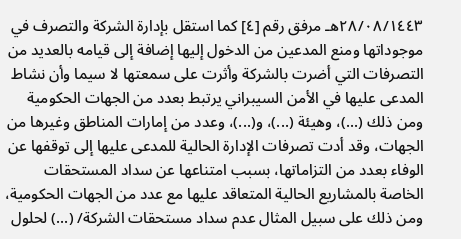٢٨/٠٨/١٤٤٣هـ مرفق رقم [٤] كما استقل بإدارة الشركة والتصرف في موجوداتها ومنع المدعين من الدخول إليها إضافة إلى قيامه بالعديد من التصرفات التي أضرت بالشركة وأثرت على سمعتها لا سيما وأن نشاط المدعى عليها في الأمن السيبراني يرتبط بعدد من الجهات الحكومية ومن ذلك (...)، وهيئة (...)، و(...)، وعدد من إمارات المناطق وغيرها من الجهات، وقد أدت تصرفات الإدارة الحالية للمدعى عليها إلى توقفها عن الوفاء بعدد من التزاماتها، بسبب امتناعها عن سداد المستحقات الخاصة بالمشاريع الحالية المتعاقد عليها مع عدد من الجهات الحكومية، ومن ذلك على سبيل المثال عدم سداد مستحقات الشركة/ (...) لحلول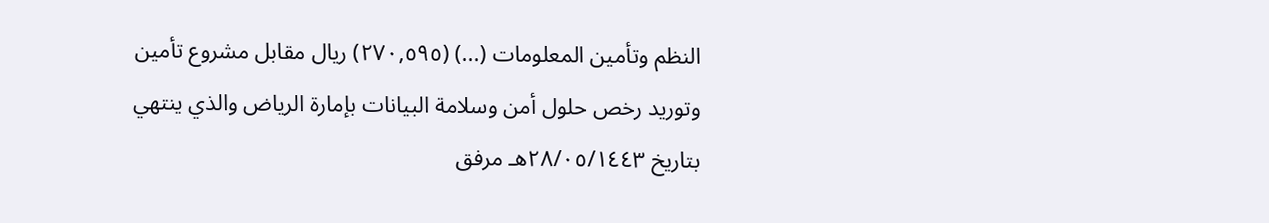النظم وتأمين المعلومات (...) (٢٧٠,٥٩٥) ريال مقابل مشروع تأمين وتوريد رخص حلول أمن وسلامة البيانات بإمارة الرياض والذي ينتهي بتاريخ ٢٨/٠٥/١٤٤٣هـ مرفق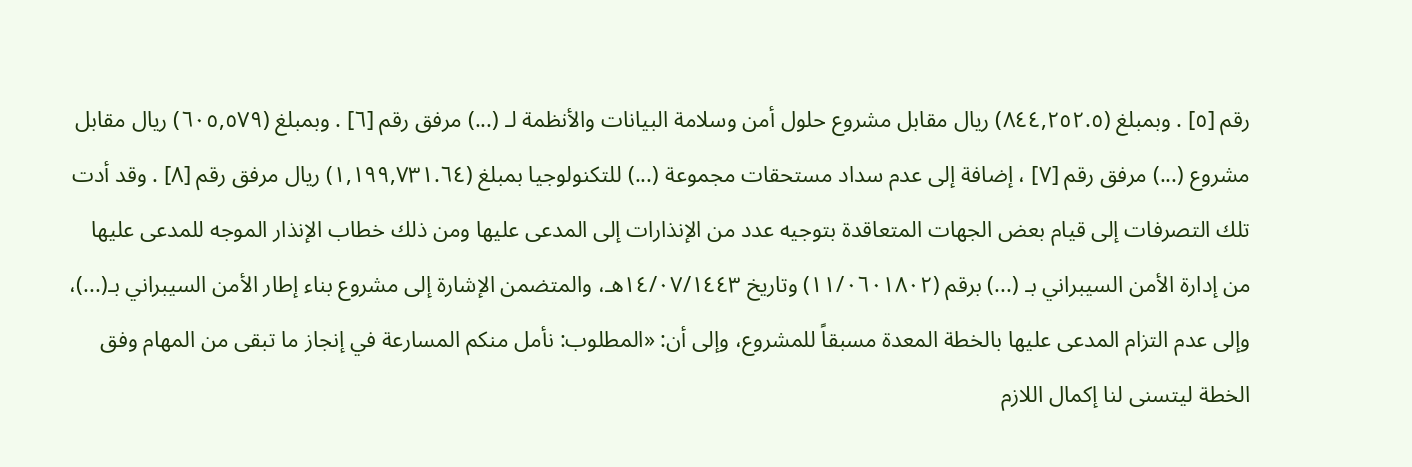رقم [٥] . وبمبلغ (٨٤٤,٢٥٢.٥) ريال مقابل مشروع حلول أمن وسلامة البيانات والأنظمة لـ (...) مرفق رقم [٦] . وبمبلغ (٦٠٥,٥٧٩) ريال مقابل مشروع (...) مرفق رقم [٧] ، إضافة إلى عدم سداد مستحقات مجموعة (...) للتكنولوجيا بمبلغ (١,١٩٩,٧٣١.٦٤) ريال مرفق رقم [٨] . وقد أدت تلك التصرفات إلى قيام بعض الجهات المتعاقدة بتوجيه عدد من الإنذارات إلى المدعى عليها ومن ذلك خطاب الإنذار الموجه للمدعى عليها من إدارة الأمن السيبراني بـ (...) برقم (١١/٠٦٠١٨٠٢) وتاريخ ١٤/٠٧/١٤٤٣هـ، والمتضمن الإشارة إلى مشروع بناء إطار الأمن السيبراني بـ(...)، وإلى عدم التزام المدعى عليها بالخطة المعدة مسبقاً للمشروع، وإلى أن: «المطلوب: نأمل منكم المسارعة في إنجاز ما تبقى من المهام وفق الخطة ليتسنى لنا إكمال اللازم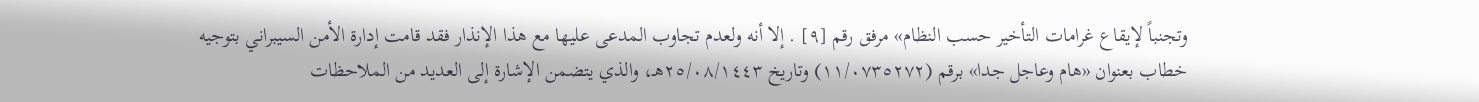وتجنباً لإيقاع غرامات التأخير حسب النظام» مرفق رقم [٩] . إلا أنه ولعدم تجاوب المدعى عليها مع هذا الإنذار فقد قامت إدارة الأمن السيبراني بتوجيه خطاب بعنوان «هام وعاجل جدا» برقم (١١/٠٧٣٥٢٧٢) وتاريخ ٢٥/٠٨/١٤٤٣هـ، والذي يتضمن الإشارة إلى العديد من الملاحظات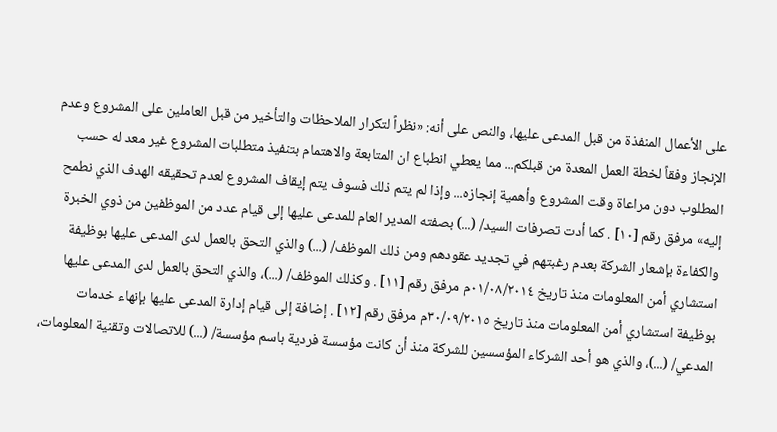على الأعمال المنفذة من قبل المدعى عليها، والنص على أنه: «نظراً لتكرار الملاحظات والتأخير من قبل العاملين على المشروع وعدم الإنجاز وفقاً لخطة العمل المعدة من قبلكم... مما يعطي انطباع ان المتابعة والاهتمام بتنفيذ متطلبات المشروع غير معد له حسب المطلوب دون مراعاة وقت المشروع وأهمية إنجازه... وإذا لم يتم ذلك فسوف يتم إيقاف المشروع لعدم تحقيقه الهدف الذي نطمح إليه» مرفق رقم [١٠] . كما أدت تصرفات السيد/ (...) بصفته المدير العام للمدعى عليها إلى قيام عدد من الموظفين من ذوي الخبرة والكفاءة بإشعار الشركة بعدم رغبتهم في تجديد عقودهم ومن ذلك الموظف/ (...) والذي التحق بالعمل لدى المدعى عليها بوظيفة استشاري أمن المعلومات منذ تاريخ ٠١/٠٨/٢٠١٤م مرفق رقم [١١] . وكذلك الموظف/ (...)، والذي التحق بالعمل لدى المدعى عليها بوظيفة استشاري أمن المعلومات منذ تاريخ ٣٠/٠٩/٢٠١٥م مرفق رقم [١٢] . إضافة إلى قيام إدارة المدعى عليها بإنهاء خدمات المدعي/ (...)، والذي هو أحد الشركاء المؤسسين للشركة منذ أن كانت مؤسسة فردية باسم مؤسسة/ (...) للاتصالات وتقنية المعلومات،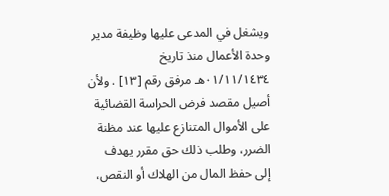ويشغل في المدعى عليها وظيفة مدير وحدة الأعمال منذ تاريخ ٠١/١١/١٤٣٤هـ مرفق رقم [١٣] . ولأن أصيل مقصد فرض الحراسة القضائية على الأموال المتنازع عليها عند مظنة الضرر، وطلب ذلك حق مقرر يهدف إلى حفظ المال من الهلاك أو النقص،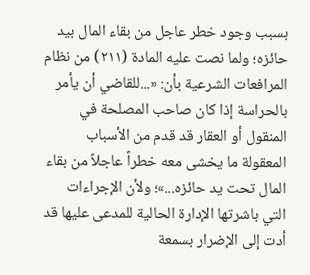بسبب وجود خطر عاجل من بقاء المال بيد حائزه؛ ولما نصت عليه المادة (٢١١) من نظام المرافعات الشرعية بأن: «...للقاضي أن يأمر بالحراسة إذا كان صاحب المصلحة في المنقول أو العقار قد قدم من الأسباب المعقولة ما يخشى معه خطراً عاجلاً من بقاء المال تحت يد حائزه...»؛ ولأن الإجراءات التي باشرتها الإدارة الحالية للمدعى عليها قد أدت إلى الإضرار بسمعة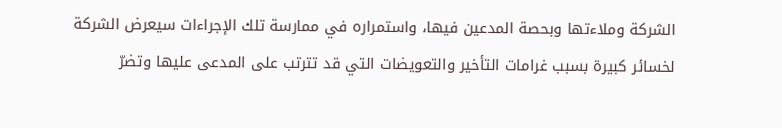الشركة وملاءتها وبحصة المدعين فيها، واستمراره في ممارسة تلك الإجراءات سيعرض الشركة لخسائر كبيرة بسبب غرامات التأخير والتعويضات التي قد تترتب على المدعى عليها وتضرّ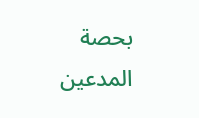بحصة المدعين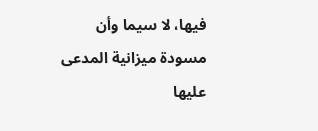فيها، لا سيما وأن مسودة ميزانية المدعى عليها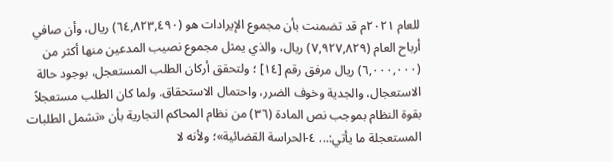للعام ٢٠٢١م قد تضمنت بأن مجموع الإيرادات هو (٦٤,٨٢٣,٤٩٠) ريال، وأن صافي أرباح العام (٧,٩٢٧,٨٢٩) ريال، والذي يمثل مجموع نصيب المدعين منها أكثر من (٦,٠٠٠,٠٠٠) ريال مرفق رقم [١٤] ؛ ولتحقق أركان الطلب المستعجل، بوجود حالة الاستعجال، والجدية وخوف الضرر، واحتمال الاستحقاق. ولما كان الطلب مستعجلاً بقوة النظام بموجب نص المادة (٣٦) من نظام المحاكم التجارية بأن «تشمل الطلبات المستعجلة ما يأتي:... ٤-الحراسة القضائية»؛ ولأنه لا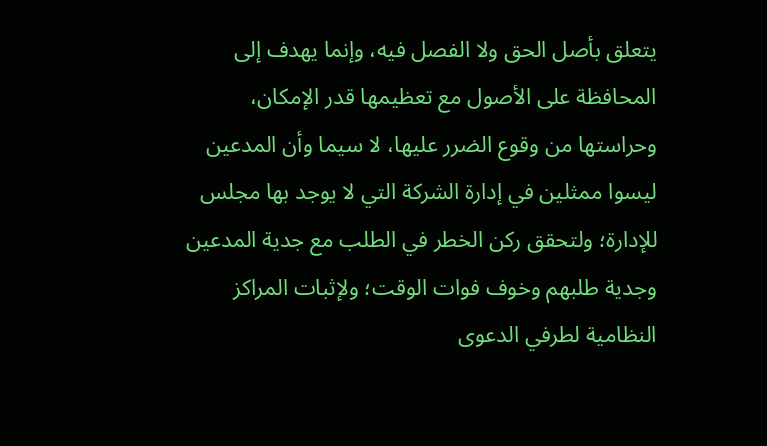يتعلق بأصل الحق ولا الفصل فيه، وإنما يهدف إلى المحافظة على الأصول مع تعظيمها قدر الإمكان، وحراستها من وقوع الضرر عليها، لا سيما وأن المدعين ليسوا ممثلين في إدارة الشركة التي لا يوجد بها مجلس للإدارة؛ ولتحقق ركن الخطر في الطلب مع جدية المدعين وجدية طلبهم وخوف فوات الوقت؛ ولإثبات المراكز النظامية لطرفي الدعوى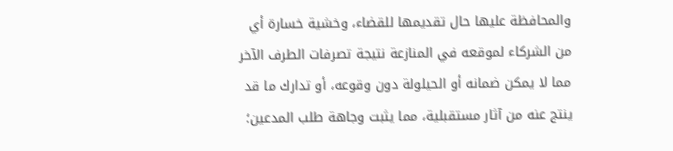والمحافظة عليها حال تقديمها للقضاء، وخشية خسارة أي من الشركاء لموقعه في المنازعة نتيجة تصرفات الطرف الآخر مما لا يمكن ضمانه أو الحيلولة دون وقوعه، أو تدارك ما قد ينتج عنه من آثار مستقبلية، مما يثبت وجاهة طلب المدعين؛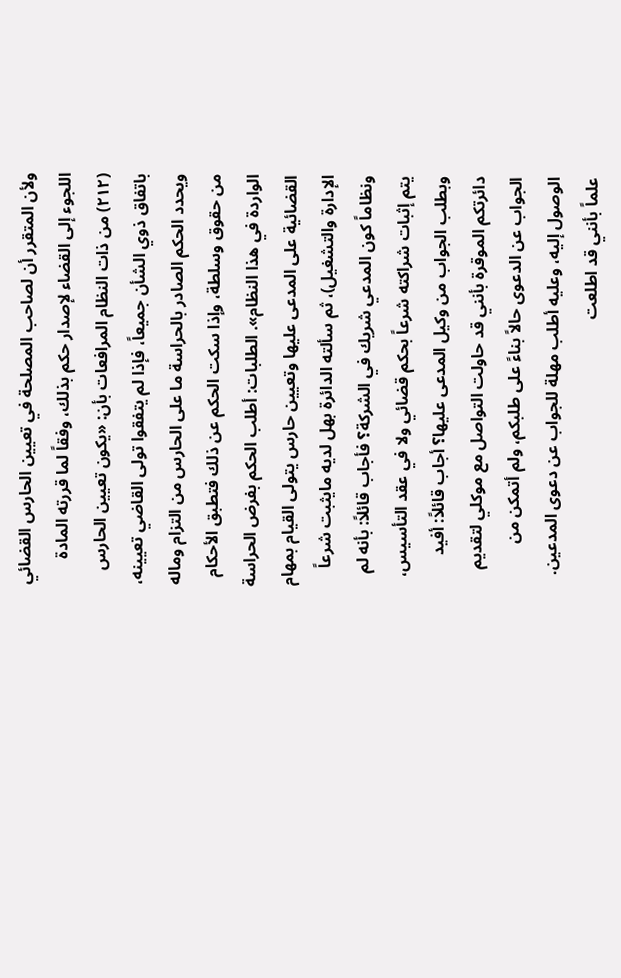ولأن المتقرر أن لصاحب المصلحة في تعيين الحارس القضائي اللجوء إلى القضاء لإصدار حكم بذلك، وفقاً لما قررته المادة (٢١٢) من ذات النظام المرافعات بأن: «يكون تعيين الحارس باتفاق ذوي الشأن جميعاً، فإذا لم يتفقوا تولى القاضي تعيينه، ويحدد الحكم الصادر بالحراسة ما على الحارس من التزام وماله من حقوق وسلطة، وإذا سكت الحكم عن ذلك فتطبق الأحكام الواردة في هذا النظام». الطلبات: أطلب الحكم بفرض الحراسة القضائية على المدعى عليها وتعيين حارس يتولى القيام بمهام الإدارة والتشغيل)، ثم سألته الدائرة بهل لديه مايثبت شرعاً ونظاماً كون المدعي شريك في الشركة؟ فأجاب قائلاً: بأنه لم يتم إثبات شراكته شرعاً بحكم قضائي ولا في عقد التأسيس، وبطلب الجواب من وكيل المدعى عليها؟ أجاب قائلاً: أفيد دائرتكم الموقرة بأنني قد حاولت التواصل مع موكلي لتقديم الجواب عن الدعوى حالاً بناءً على طلبكم، ولم أتمكن من الوصول إليه، وعليه أطلب مهلة للجواب عن دعوى المدعين. علماً بأنني قد اطلعت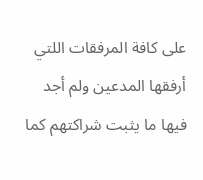على كافة المرفقات اللتي أرفقها المدعين ولم أجد فيها ما يثبت شراكتهم كما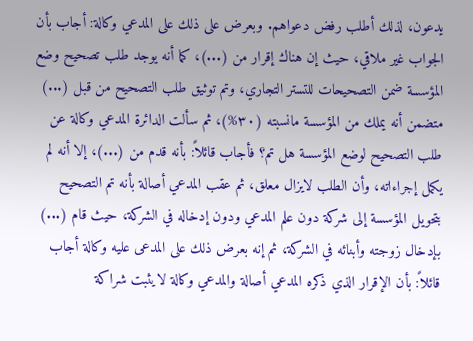يدعون، لذلك أطلب رفض دعواهم. وبعرض على ذلك على المدعي وكالة: أجاب بأن الجواب غير ملاقي، حيث إن هناك إقرار من (...)، كما أنه يوجد طلب تصحيح وضع المؤسسة ضمن التصحيحات للتستر التجاري، وتم توثيق طلب التصحيح من قبل (...) متضمن أنه يملك من المؤسسة مانسبته (٣٠%)، ثم سألت الدائرة المدعي وكالة عن طلب التصحيح لوضع المؤسسة هل تم؟ فأجاب قائلاً: بأنه قدم من (...)، إلا أنه لم يكمل إجراءاته، وأن الطلب لايزال معلق، ثم عقب المدعي أصالة بأنه تم التصحيح بتحويل المؤسسة إلى شركة دون علم المدعي ودون إدخاله في الشركة، حيث قام (...) بإدخال زوجته وأبنائه في الشركة، ثم إنه بعرض ذلك على المدعى عليه وكالة أجاب قائلاً: بأن الإقرار الذي ذكره المدعي أصالة والمدعي وكالة لايثبت شراكة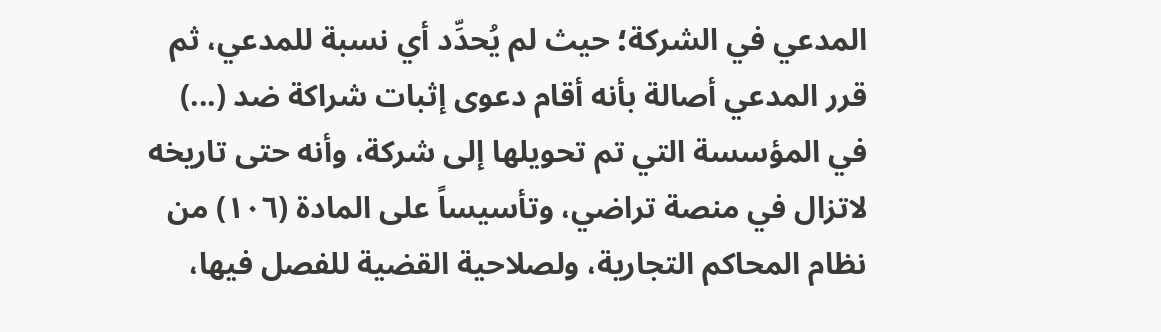المدعي في الشركة؛ حيث لم يُحدِّد أي نسبة للمدعي، ثم قرر المدعي أصالة بأنه أقام دعوى إثبات شراكة ضد (...) في المؤسسة التي تم تحويلها إلى شركة، وأنه حتى تاريخه لاتزال في منصة تراضي، وتأسيساً على المادة (١٠٦) من نظام المحاكم التجارية، ولصلاحية القضية للفصل فيها،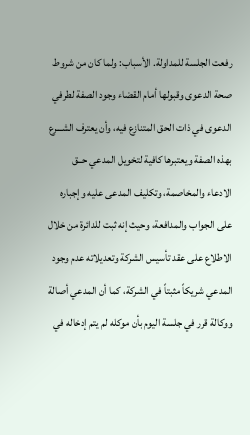رفعت الجلسة للمداولة. الأسباب: ولما كان من شروط صحة الدعوى وقبولها أمام القضاء وجود الصفة لطرفي الدعوى في ذات الحق المتنازع فيه، وأن يعترف الشـــرع بهذه الصفة ويعتبرها كافية لتخويل المدعي حــق الادعاء والمخاصمة، وتكليف المدعى عليه وإجباره على الجواب والمدافعة، وحيث إنه ثبت للدائرة من خلال الاطلاع على عقد تأسيس الشركة وتعديلاته عدم وجود المدعي شريكاً مثبتاً في الشركة، كما أن المدعي أصالة ووكالة قرر في جلسة اليوم بأن موكله لم يتم إدخاله في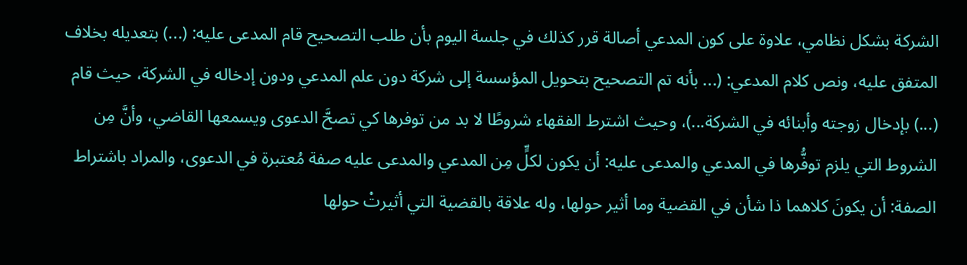الشركة بشكل نظامي، علاوة على كون المدعي أصالة قرر كذلك في جلسة اليوم بأن طلب التصحيح قام المدعى عليه: (...) بتعديله بخلاف المتفق عليه، ونص كلام المدعي: (... بأنه تم التصحيح بتحويل المؤسسة إلى شركة دون علم المدعي ودون إدخاله في الشركة، حيث قام (...) بإدخال زوجته وأبنائه في الشركة...)، وحيث اشترط الفقهاء شروطًا لا بد من توفرها كي تصحَّ الدعوى ويسمعها القاضي، وأنَّ مِن الشروط التي يلزم توفُّرها في المدعي والمدعى عليه: أن يكون لكلٍّ مِن المدعي والمدعى عليه صفة مُعتبرة في الدعوى، والمراد باشتراط الصفة: أن يكونَ كلاهما ذا شأن في القضية وما أثير حولها، وله علاقة بالقضية التي أثيرتْ حولها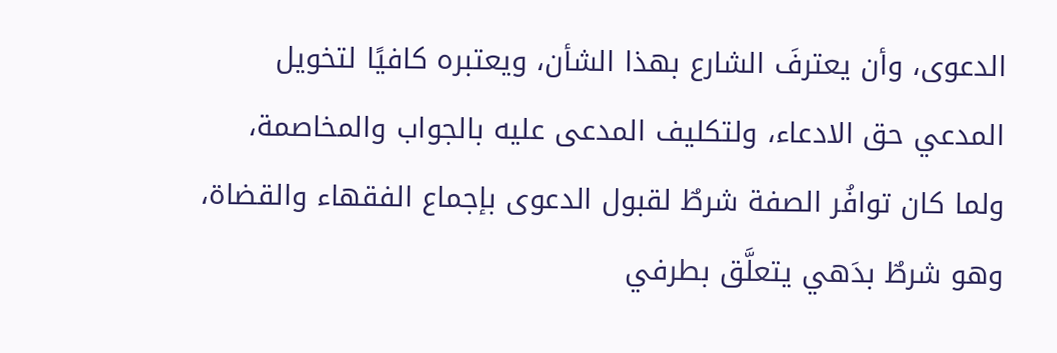الدعوى، وأن يعترفَ الشارع بهذا الشأن، ويعتبره كافيًا لتخويل المدعي حق الادعاء، ولتكليف المدعى عليه بالجواب والمخاصمة، ولما كان توافُر الصفة شرطٌ لقبول الدعوى بإجماع الفقهاء والقضاة، وهو شرطٌ بدَهي يتعلَّق بطرفي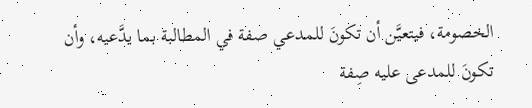الخصومة، فيتعيَّن أن تكونَ للمدعي صفة في المطالبة بما يدَّعيه، وأن تكونَ للمدعى عليه صِفة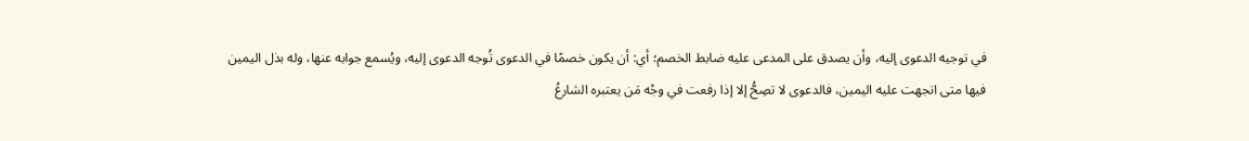في توجيه الدعوى إليه، وأن يصدق على المدعى عليه ضابط الخصم؛ أي: أن يكون خصمًا في الدعوى تُوجه الدعوى إليه، ويُسمع جوابه عنها، وله بذل اليمين فيها متى اتجهت عليه اليمين، فالدعوى لا تصِحُّ إلا إذا رفعت في وجْه مَن يعتبره الشارعُ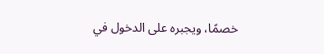خصمًا، ويجبره على الدخول في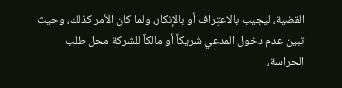القضية، ليجيب بالاعتِراف أو بالإنكار، ولما كان الأمر كذلك، وحيث تبين عدم دخول المدعي شريكاً أو مالكاً للشركة محل طلب الحراسة،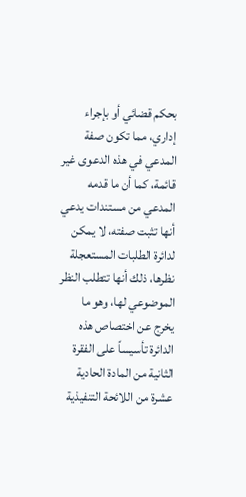بحكم قضائي أو بإجراء إداري، مما تكون صفة المدعي في هذه الدعوى غير قائمة، كما أن ما قدمه المدعي من مستندات يدعي أنها تثبت صفته، لا يمكن لدائرة الطلبات المستعجلة نظرها، ذلك أنها تتطلب النظر الموضوعي لها، وهو ما يخرج عن اختصاص هذه الدائرة تأسيساً على الفقرة الثانية من المادة الحادية عشرة من اللائحة التنفيذية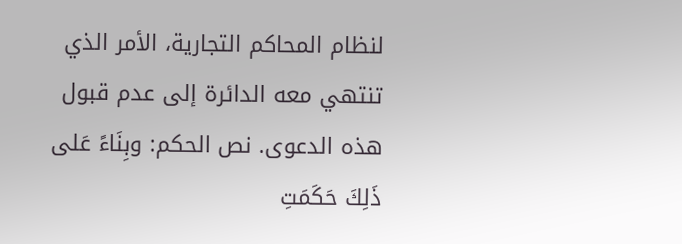لنظام المحاكم التجارية، الأمر الذي تنتهي معه الدائرة إلى عدم قبول هذه الدعوى. نص الحكم: وبِنَاءً عَلى ذَلِكَ حَكَمَتِ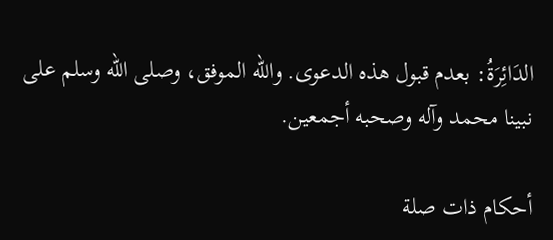الدَائِرَةُ: بعدم قبول هذه الدعوى. والله الموفق، وصلى الله وسلم على نبينا محمد وآله وصحبه أجمعين.

أحكام ذات صلة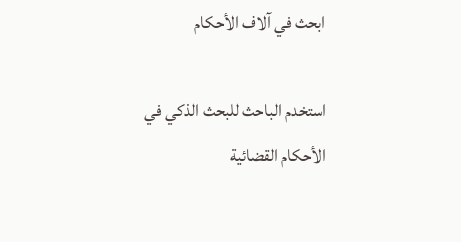ابحث في آلاف الأحكام

استخدم الباحث للبحث الذكي في الأحكام القضائية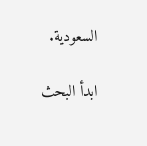السعودية.

ابدأ البحث